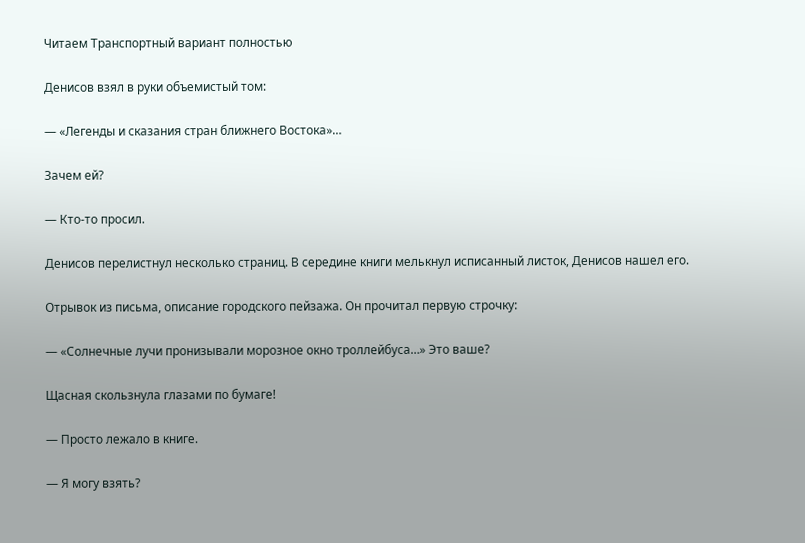Читаем Транспортный вариант полностью

Денисов взял в руки объемистый том:

— «Легенды и сказания стран ближнего Востока»…

Зачем ей?

— Кто-то просил.

Денисов перелистнул несколько страниц. В середине книги мелькнул исписанный листок, Денисов нашел его.

Отрывок из письма, описание городского пейзажа. Он прочитал первую строчку:

— «Солнечные лучи пронизывали морозное окно троллейбуса…» Это ваше?

Щасная скользнула глазами по бумаге!

— Просто лежало в книге.

— Я могу взять?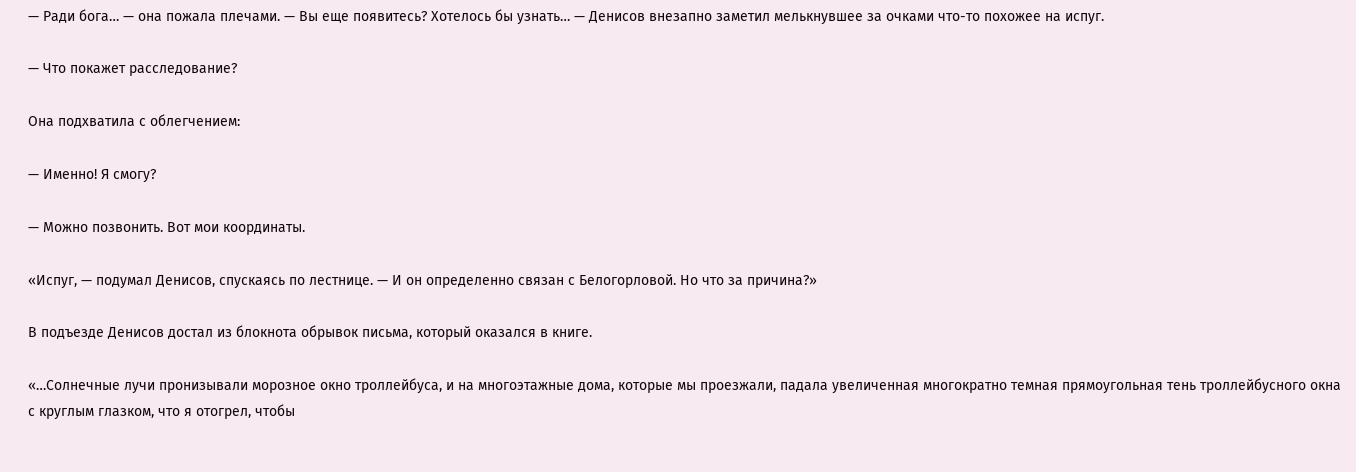— Ради бога… — она пожала плечами. — Вы еще появитесь? Хотелось бы узнать… — Денисов внезапно заметил мелькнувшее за очками что-то похожее на испуг.

— Что покажет расследование?

Она подхватила с облегчением:

— Именно! Я смогу?

— Можно позвонить. Вот мои координаты.

«Испуг, — подумал Денисов, спускаясь по лестнице. — И он определенно связан с Белогорловой. Но что за причина?»

В подъезде Денисов достал из блокнота обрывок письма, который оказался в книге.

«…Солнечные лучи пронизывали морозное окно троллейбуса, и на многоэтажные дома, которые мы проезжали, падала увеличенная многократно темная прямоугольная тень троллейбусного окна с круглым глазком, что я отогрел, чтобы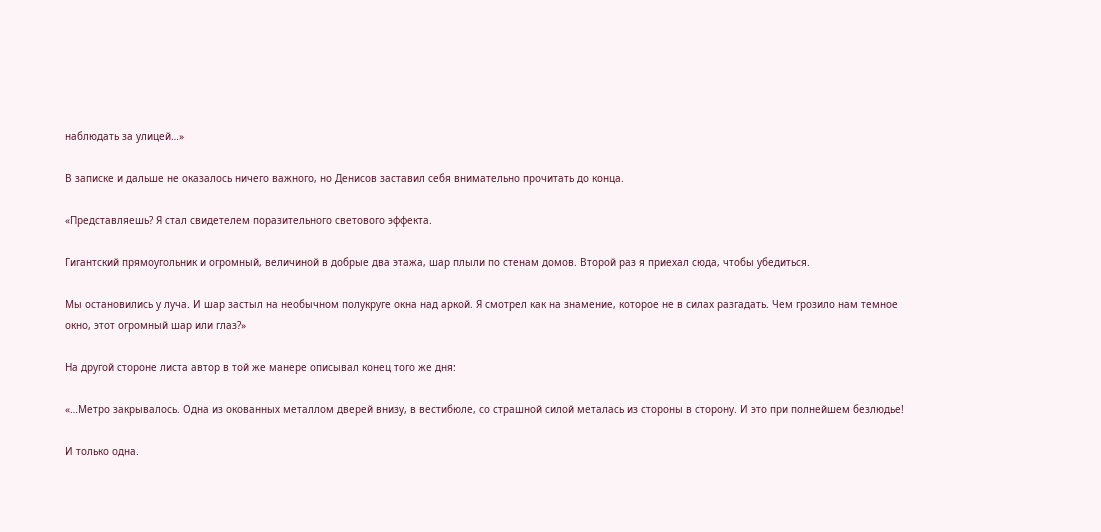наблюдать за улицей…»

В записке и дальше не оказалось ничего важного, но Денисов заставил себя внимательно прочитать до конца.

«Представляешь? Я стал свидетелем поразительного светового эффекта.

Гигантский прямоугольник и огромный, величиной в добрые два этажа, шар плыли по стенам домов. Второй раз я приехал сюда, чтобы убедиться.

Мы остановились у луча. И шар застыл на необычном полукруге окна над аркой. Я смотрел как на знамение, которое не в силах разгадать. Чем грозило нам темное окно, этот огромный шар или глаз?»

На другой стороне листа автор в той же манере описывал конец того же дня:

«…Метро закрывалось. Одна из окованных металлом дверей внизу, в вестибюле, со страшной силой металась из стороны в сторону. И это при полнейшем безлюдье!

И только одна.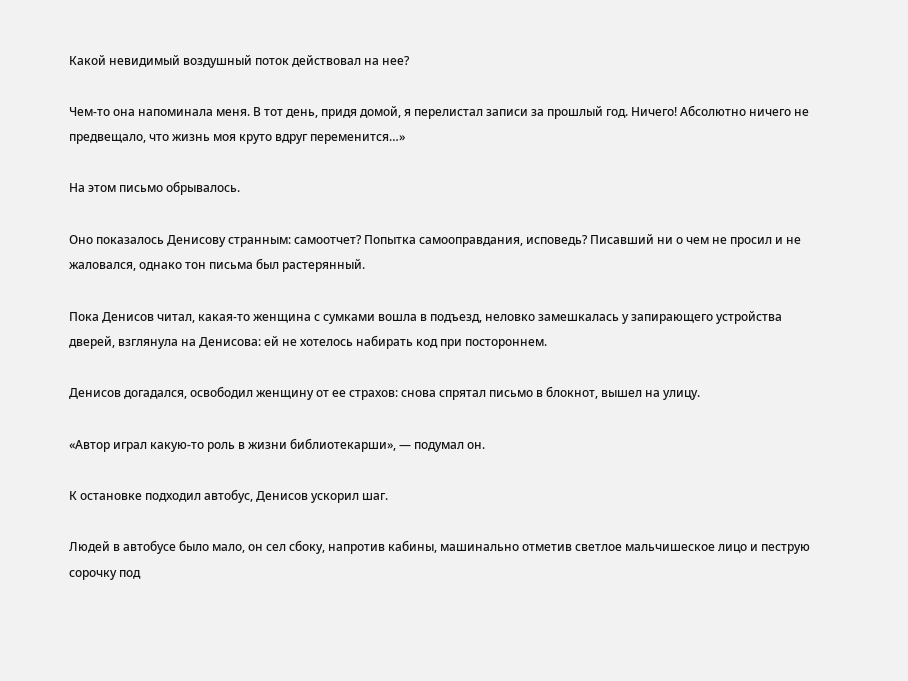Какой невидимый воздушный поток действовал на нее?

Чем-то она напоминала меня. В тот день, придя домой, я перелистал записи за прошлый год. Ничего! Абсолютно ничего не предвещало, что жизнь моя круто вдруг переменится…»

На этом письмо обрывалось.

Оно показалось Денисову странным: самоотчет? Попытка самооправдания, исповедь? Писавший ни о чем не просил и не жаловался, однако тон письма был растерянный.

Пока Денисов читал, какая-то женщина с сумками вошла в подъезд, неловко замешкалась у запирающего устройства дверей, взглянула на Денисова: ей не хотелось набирать код при постороннем.

Денисов догадался, освободил женщину от ее страхов: снова спрятал письмо в блокнот, вышел на улицу.

«Автор играл какую-то роль в жизни библиотекарши», — подумал он.

К остановке подходил автобус, Денисов ускорил шаг.

Людей в автобусе было мало, он сел сбоку, напротив кабины, машинально отметив светлое мальчишеское лицо и пеструю сорочку под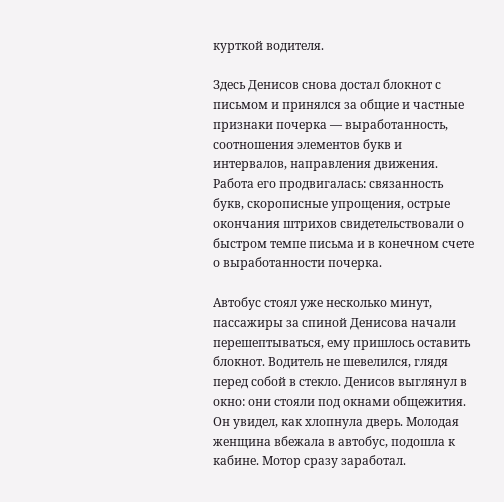курткой водителя.

Здесь Денисов снова достал блокнот с письмом и принялся за общие и частные признаки почерка — выработанность, соотношения элементов букв и интервалов, направления движения. Работа его продвигалась: связанность букв, скорописные упрощения, острые окончания штрихов свидетельствовали о быстром темпе письма и в конечном счете о выработанности почерка.

Автобус стоял уже несколько минут, пассажиры за спиной Денисова начали перешептываться, ему пришлось оставить блокнот. Водитель не шевелился, глядя перед собой в стекло. Денисов выглянул в окно: они стояли под окнами общежития. Он увидел, как хлопнула дверь. Молодая женщина вбежала в автобус, подошла к кабине. Мотор сразу заработал.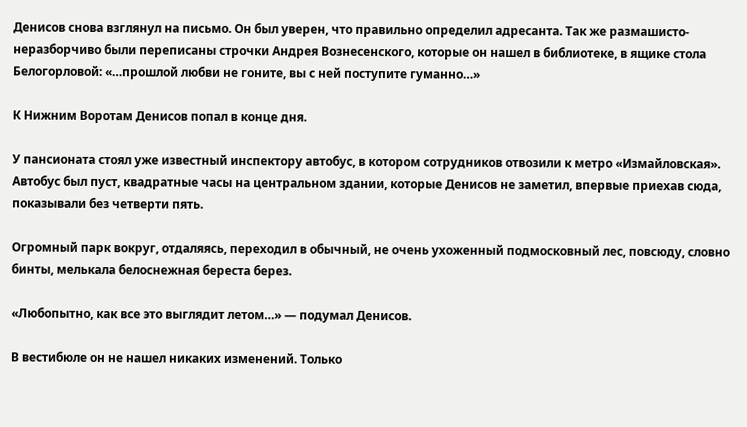Денисов снова взглянул на письмо. Он был уверен, что правильно определил адресанта. Так же размашисто-неразборчиво были переписаны строчки Андрея Вознесенского, которые он нашел в библиотеке, в ящике стола Белогорловой: «…прошлой любви не гоните, вы с ней поступите гуманно…»

К Нижним Воротам Денисов попал в конце дня.

У пансионата стоял уже известный инспектору автобус, в котором сотрудников отвозили к метро «Измайловская». Автобус был пуст, квадратные часы на центральном здании, которые Денисов не заметил, впервые приехав сюда, показывали без четверти пять.

Огромный парк вокруг, отдаляясь, переходил в обычный, не очень ухоженный подмосковный лес, повсюду, словно бинты, мелькала белоснежная береста берез.

«Любопытно, как все это выглядит летом…» — подумал Денисов.

В вестибюле он не нашел никаких изменений. Только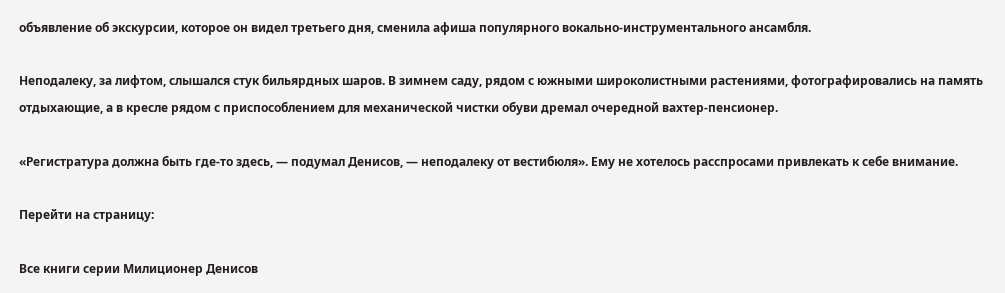объявление об экскурсии, которое он видел третьего дня, сменила афиша популярного вокально-инструментального ансамбля.

Неподалеку, за лифтом, слышался стук бильярдных шаров. В зимнем саду, рядом с южными широколистными растениями, фотографировались на память отдыхающие, а в кресле рядом с приспособлением для механической чистки обуви дремал очередной вахтер-пенсионер.

«Регистратура должна быть где-то здесь, — подумал Денисов, — неподалеку от вестибюля». Ему не хотелось расспросами привлекать к себе внимание.

Перейти на страницу:

Все книги серии Милиционер Денисов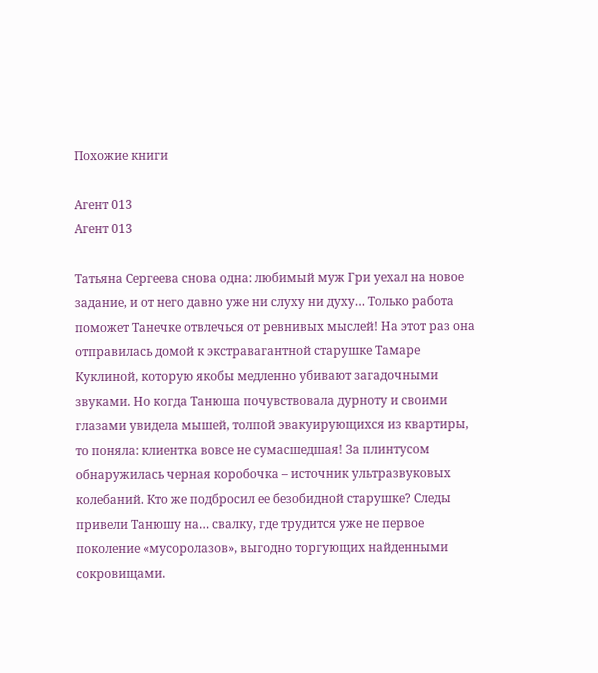Похожие книги

Агент 013
Агент 013

Татьяна Сергеева снова одна: любимый муж Гри уехал на новое задание, и от него давно уже ни слуху ни духу… Только работа поможет Танечке отвлечься от ревнивых мыслей! На этот раз она отправилась домой к экстравагантной старушке Тамаре Куклиной, которую якобы медленно убивают загадочными звуками. Но когда Танюша почувствовала дурноту и своими глазами увидела мышей, толпой эвакуирующихся из квартиры, то поняла: клиентка вовсе не сумасшедшая! За плинтусом обнаружилась черная коробочка – источник ультразвуковых колебаний. Кто же подбросил ее безобидной старушке? Следы привели Танюшу на… свалку, где трудится уже не первое поколение «мусоролазов», выгодно торгующих найденными сокровищами.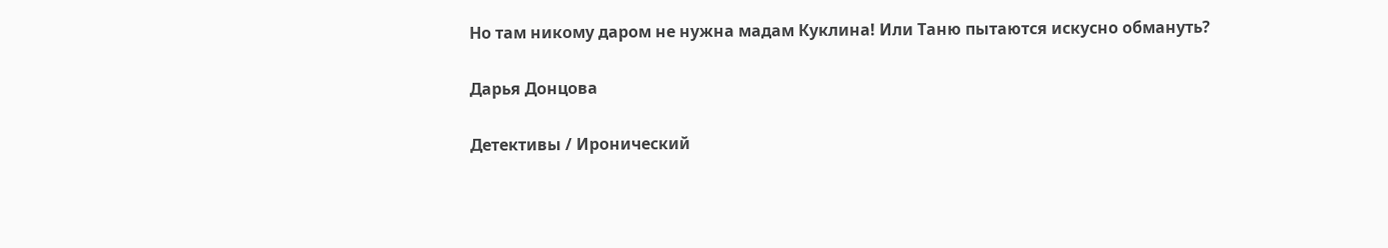Но там никому даром не нужна мадам Куклина! Или Таню пытаются искусно обмануть?

Дарья Донцова

Детективы / Иронический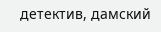детектив, дамский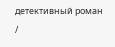детективный роман /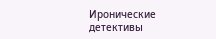Иронические детективы